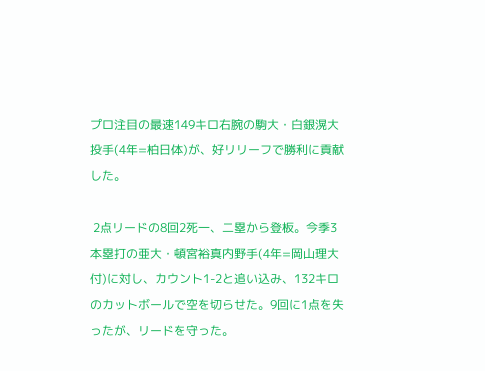プロ注目の最速149キロ右腕の駒大・白銀滉大投手(4年=柏日体)が、好リリーフで勝利に貢献した。

 2点リードの8回2死一、二塁から登板。今季3本塁打の亜大・頓宮裕真内野手(4年=岡山理大付)に対し、カウント1-2と追い込み、132キロのカットボールで空を切らせた。9回に1点を失ったが、リードを守った。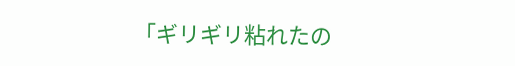「ギリギリ粘れたの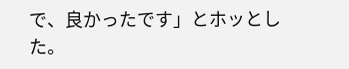で、良かったです」とホッとした。